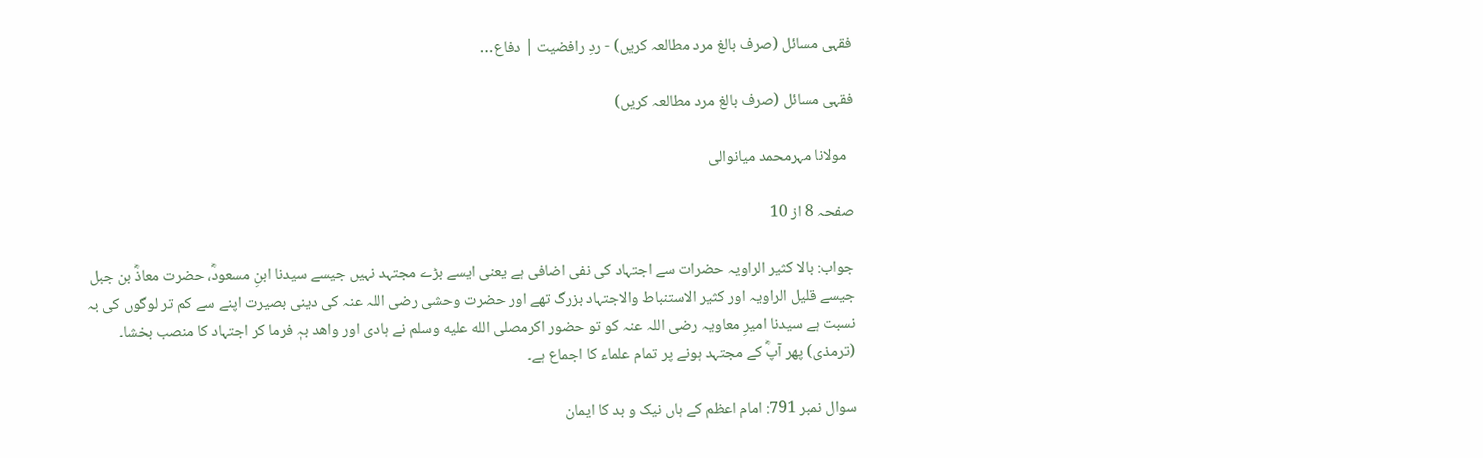فقہی مسائل (صرف بالغ مرد مطالعہ کریں) - ردِ رافضیت | دفاع…

فقہی مسائل (صرف بالغ مرد مطالعہ کریں)

  مولانا مہرمحمد میانوالی

صفحہ 8 از 10

جواب: بالا کثیر الراویہ حضرات سے اجتہاد کی نفی اضافی ہے یعنی ایسے بڑے مجتہد نہیں جیسے سیدنا ابنِ مسعودؓ، حضرت معاذؓ بن جبل جیسے قلیل الراویہ اور کثیر الاستنباط والاجتہاد بزرگ تھے اور حضرت وحشی رضی اللہ عنہ کی دینی بصیرت اپنے سے کم تر لوگوں کی بہ نسبت ہے سیدنا امیرِ معاویہ رضی اللہ عنہ کو تو حضور اکرمصلى الله عليه وسلم نے ہادی اور واھد بہٖ فرما کر اجتہاد کا منصب بخشا۔ (ترمذی) پھر آپؓ کے مجتہد ہونے پر تمام علماء کا اجماع ہے۔

سوال نمبر 791: امام اعظم کے ہاں نیک و بد کا ایمان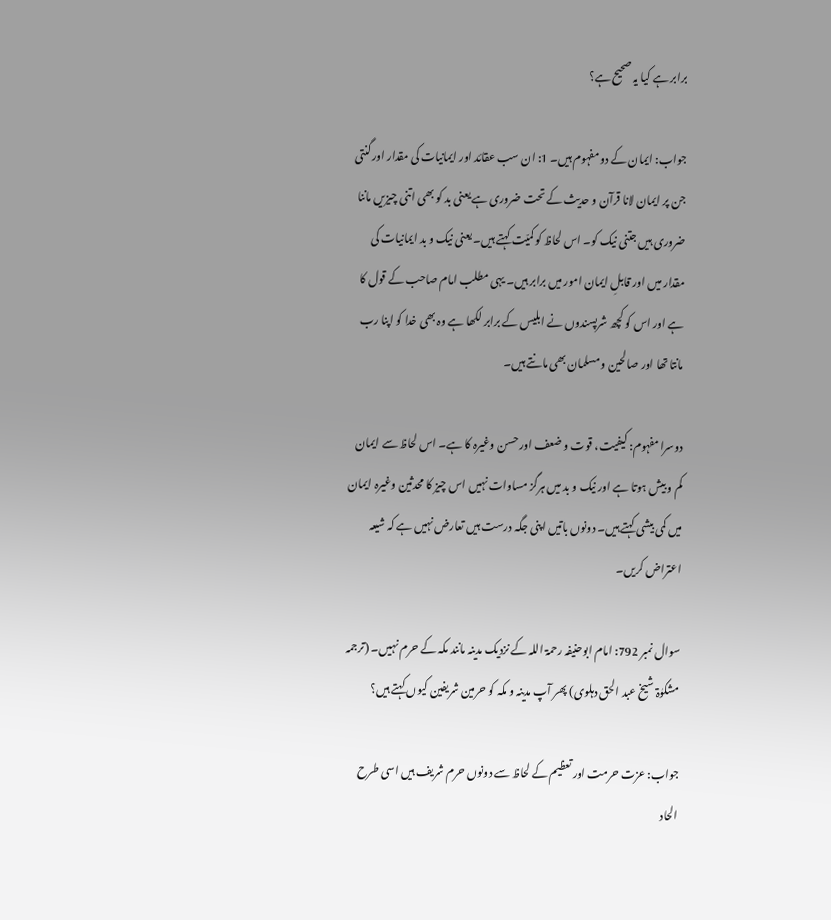برابر ہے کیا یہ صحیح ہے؟

جواب: ایمان کے دو مفہوم ہیں۔ 1: ان سب عقائد اور ایمانیات کی مقدار اور گنتی جن پر ایمان لانا قرآن و حدیث کے تحت ضروری ہے یعنی بد کو بھی اتنی چیزیں ماننا ضروری ہیں جتنی نیک کو۔ اس لحاظ کو کمیّت کہتے ہیں۔ یعنی نیک و بد ایمانیات کی مقدار میں اور قابلِ ایمان امور میں برابر ہیں۔ یہی مطلب امام صاحب کے قول کا ہے اور اس کو کچھ شرپسندوں نے ابلیس کے برابر لکھا ہے وہ بھی خدا کو اپنا رب مانتا تھا اور صالحین و مسلمان بھی مانتے ہیں۔

دوسرا مفہوم: کیفیت، قوت و ضعف اور حسن وغیرہ کا ہے۔ اس لحاظ سے ایمان کم و بیش ہوتا ہے اور نیک و بد میں ہرگز مساوات نہیں اس چیز کا محدثین وغیرہ ایمان میں کمی بیشی کہتے ہیں۔ دونوں باتیں اپنی جگہ درست ہیں تعارض نہیں ہے کہ شیعہ اعتراض کریں۔

سوال نمبر 792: امام ابوحنیفہ رحمۃ اللہ کے نزدیک مدینہ مانند مکہ کے حرم نہیں۔ (ترجمہ مشکوٰۃ شیخ عبد الحق دہلوی) پھر آپ مدینہ و مکہ کو حرمین شریفین کیوں کہتے ہیں؟

جواب: عزت حرمت اور تعظیم کے لحاظ سے دونوں حرم شریف ہیں اسی طرح الحاد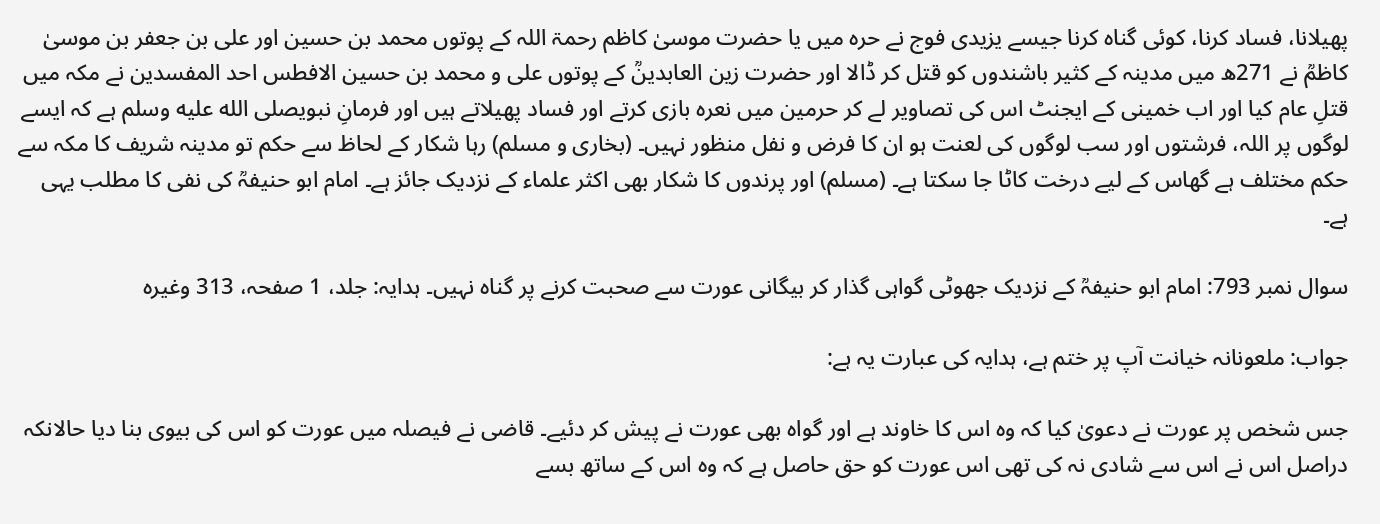پھیلانا، فساد کرنا، کوئی گناہ کرنا جیسے یزیدی فوج نے حرہ میں یا حضرت موسیٰ کاظم رحمۃ اللہ کے پوتوں محمد بن حسین اور علی بن جعفر بن موسیٰ کاظمؒ نے 271ھ میں مدینہ کے کثیر باشندوں کو قتل کر ڈالا اور حضرت زین العابدینؒ کے پوتوں علی و محمد بن حسین الافطس احد المفسدین نے مکہ میں قتلِ عام کیا اور اب خمینی کے ایجنٹ اس کی تصاویر لے کر حرمین میں نعرہ بازی کرتے اور فساد پھیلاتے ہیں اور فرمانِ نبویصلى الله عليه وسلم ہے کہ ایسے لوگوں پر اللہ، فرشتوں اور سب لوگوں کی لعنت ہو ان کا فرض و نفل منظور نہیں۔ (بخاری و مسلم) رہا شکار کے لحاظ سے حکم تو مدینہ شریف کا مکہ سے حکم مختلف ہے گھاس کے لیے درخت کاٹا جا سکتا ہے۔ (مسلم) اور پرندوں کا شکار بھی اکثر علماء کے نزدیک جائز ہے۔ امام ابو حنیفہؒ کی نفی کا مطلب یہی ہے۔

سوال نمبر 793: امام ابو حنیفہؒ کے نزدیک جھوٹی گواہی گذار کر بیگانی عورت سے صحبت کرنے پر گناہ نہیں۔ ہدایہ: جلد، 1 صفحہ، 313 وغیرہ

جواب: ملعونانہ خیانت آپ پر ختم ہے، ہدایہ کی عبارت یہ ہے:

جس شخص پر عورت نے دعویٰ کیا کہ وہ اس کا خاوند ہے اور گواہ بھی عورت نے پیش کر دئیے۔ قاضی نے فیصلہ میں عورت کو اس کی بیوی بنا دیا حالانکہ دراصل اس نے اس سے شادی نہ کی تھی اس عورت کو حق حاصل ہے کہ وہ اس کے ساتھ بسے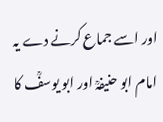اور اسے جماع کرنے دے یہ امام ابو حنیفہؒ اور ابو یوسفؒ کا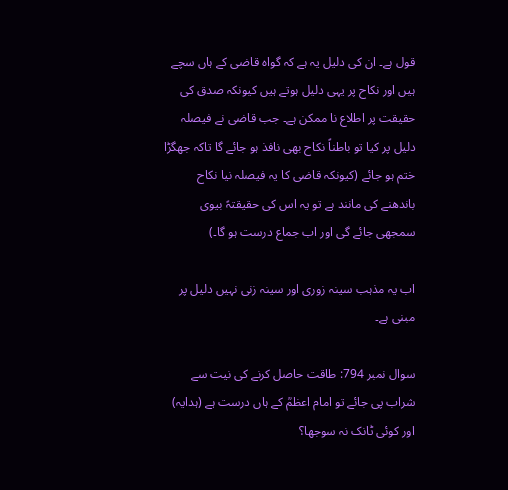قول ہے۔ ان کی دلیل یہ ہے کہ گواہ قاضی کے ہاں سچے ہیں اور نکاح پر یہی دلیل ہوتے ہیں کیونکہ صدق کی حقیقت پر اطلاع نا ممکن ہے۔ جب قاضی نے فیصلہ دلیل پر کیا تو باطناً نکاح بھی نافذ ہو جائے گا تاکہ جھگڑا ختم ہو جائے (کیونکہ قاضی کا یہ فیصلہ نیا نکاح باندھنے کی مانند ہے تو یہ اس کی حقیقتہً بیوی سمجھی جائے گی اور اب جماع درست ہو گا۔)

اب یہ مذہب سینہ زوری اور سینہ زنی نہیں دلیل پر مبنی ہے۔

سوال نمبر 794: طاقت حاصل کرنے کی نیت سے شراب پی جائے تو امام اعظمؒ کے ہاں درست ہے (ہدایہ) اور کوئی ٹانک نہ سوجھا؟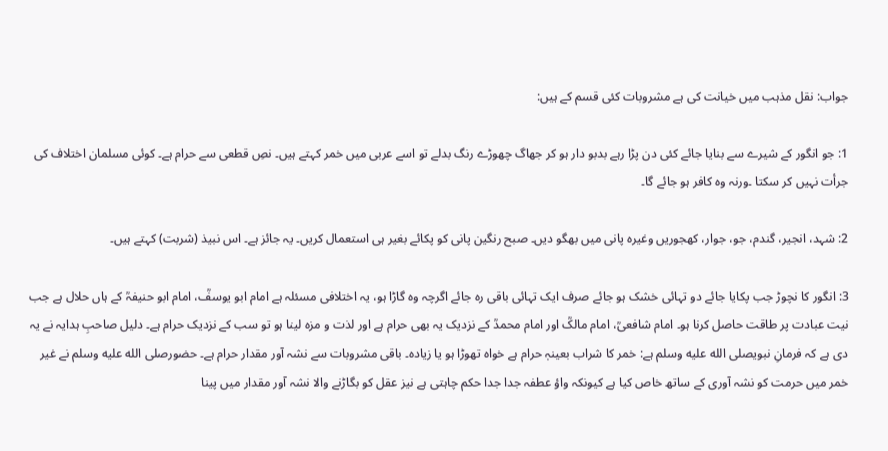جواب: نقل مذہب میں خیانت کی ہے مشروبات کئی قسم کے ہیں:

1: جو انگور کے شیرے سے بنایا جائے کئی دن پڑا رہے بدبو دار ہو کر جھاگ چھوڑے رنگ بدلے تو اسے عربی میں خمر کہتے ہیں۔ نصِ قطعی سے حرام ہے۔ کوئی مسلمان اختلاف کی جرأت نہیں کر سکتا ۔ورنہ وہ کافر ہو جائے گا۔

2: شہد، انجیر، گندم، جو، جوار، کھجوریں وغیرہ پانی میں بھگو دیں۔ صبح رنگین پانی کو پکائے بغیر ہی استعمال کریں۔ یہ جائز ہے۔ اس نبیذ (شربت) کہتے ہیں۔

3: انگور کا نچوڑ جب پکایا جائے دو تہائی خشک ہو جائے صرف ایک تہائی باقی رہ جائے اگرچہ وہ گاڑا ہو، یہ اختلافی مسئلہ ہے امام ابو یوسفؒ، امام ابو حنیفہؒ کے ہاں حلال ہے جب نیت عبادت پر طاقت حاصل کرنا ہو۔ امام شافعیؒ، امام مالکؒ اور امام محمدؒ کے نزدیک یہ بھی حرام ہے اور لذت و مزہ لینا ہو تو سب کے نزدیک حرام ہے۔ دلیل صاحبِ ہدایہ نے یہ دی ہے کہ فرمانِ نبویصلى الله عليه وسلم ہے: خمر کا شراب بعینہٖ حرام ہے خواہ تھوڑا ہو یا زیادہ۔ باقی مشروبات سے نشہ آور مقدار حرام ہے۔ حضورصلى الله عليه وسلم نے غیر خمر میں حرمت کو نشہ آوری کے ساتھ خاص کیا ہے کیونکہ واؤ عطفہ جدا جدا حکم چاہتی ہے نیز عقل کو بگاڑنے والا نشہ آور مقدار میں پینا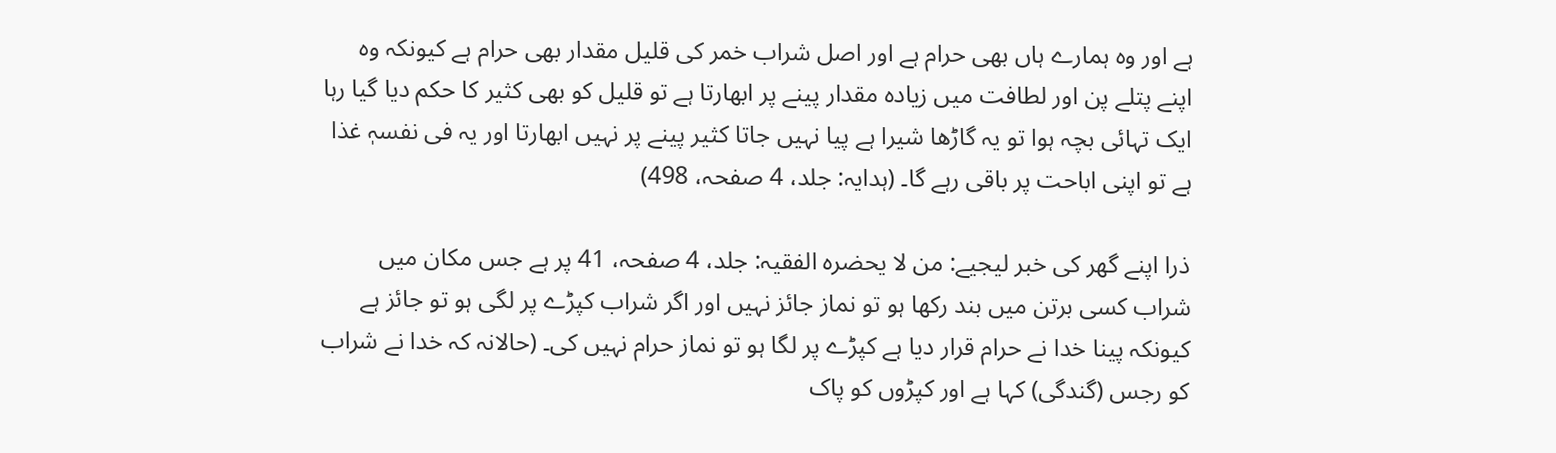ہے اور وہ ہمارے ہاں بھی حرام ہے اور اصل شراب خمر کی قلیل مقدار بھی حرام ہے کیونکہ وہ اپنے پتلے پن اور لطافت میں زیادہ مقدار پینے پر ابھارتا ہے تو قلیل کو بھی کثیر کا حکم دیا گیا رہا ایک تہائی بچہ ہوا تو یہ گاڑھا شیرا ہے پیا نہیں جاتا کثیر پینے پر نہیں ابھارتا اور یہ فی نفسہٖ غذا ہے تو اپنی اباحت پر باقی رہے گا۔ (ہدایہ: جلد، 4 صفحہ، 498)

ذرا اپنے گھر کی خبر لیجیے: من لا یحضرہ الفقیہ: جلد، 4 صفحہ، 41 پر ہے جس مکان میں شراب کسی برتن میں بند رکھا ہو تو نماز جائز نہیں اور اگر شراب کپڑے پر لگی ہو تو جائز ہے کیونکہ پینا خدا نے حرام قرار دیا ہے کپڑے پر لگا ہو تو نماز حرام نہیں کی۔ (حالانہ کہ خدا نے شراب کو رجس (گندگی) کہا ہے اور کپڑوں کو پاک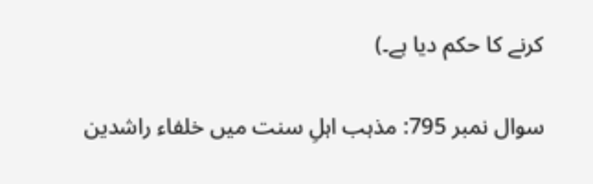کرنے کا حکم دیا ہے۔)

سوال نمبر 795: مذہب اہلِ سنت میں خلفاء راشدین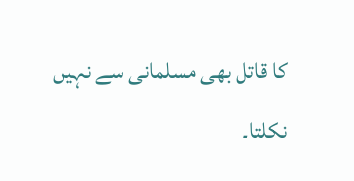کا قاتل بھی مسلمانی سے نہیں نکلتا۔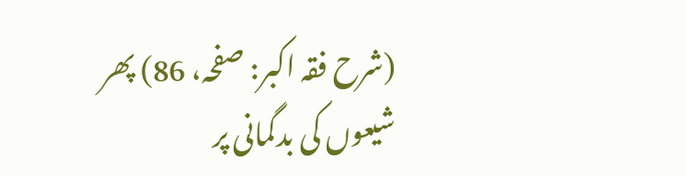(شرح فقہ اکبر: صفحہ، 86) پھر شیعوں کی بدگمانی پر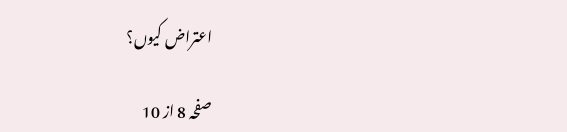اعتراض کیوں؟

صفحہ 8 از 10